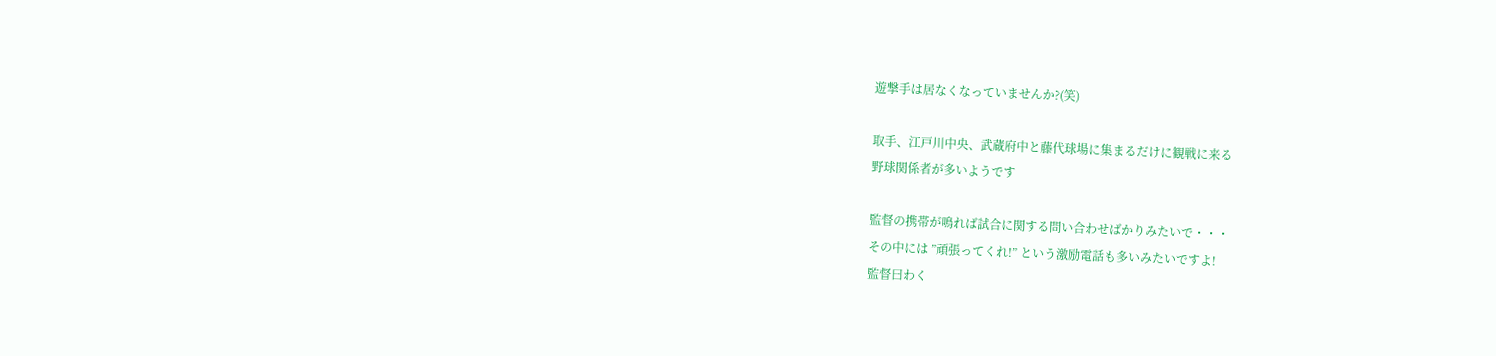遊撃手は居なくなっていませんか?(笑)

取手、江戸川中央、武蔵府中と藤代球場に集まるだけに観戦に来る
野球関係者が多いようです

監督の携帯が鳴れば試合に関する問い合わせばかりみたいで・・・
その中には ”頑張ってくれ!” という激励電話も多いみたいですよ!
監督曰わく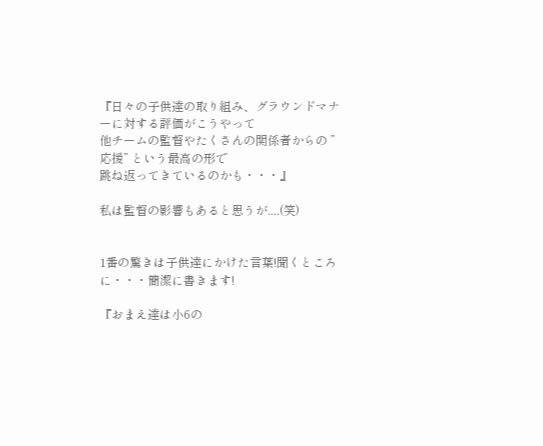『日々の子供達の取り組み、グラウンドマナーに対する評価がこうやって
他チームの監督やたくさんの関係者からの ”応援” という最高の形で
跳ね返ってきているのかも・・・』

私は監督の影響もあると思うが....(笑)


1番の驚きは子供達にかけた言葉!聞くところに・・・簡潔に書きます!

『おまえ達は小6の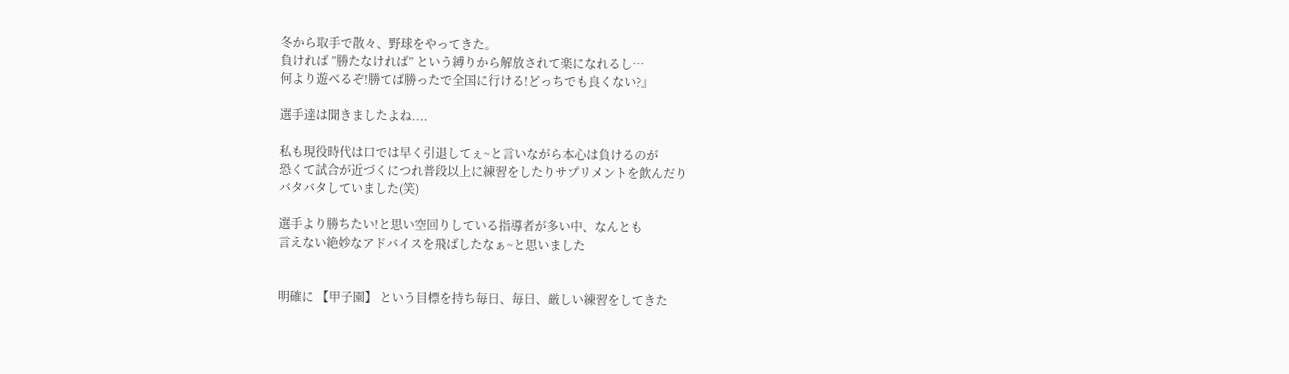冬から取手で散々、野球をやってきた。
負ければ ”勝たなければ” という縛りから解放されて楽になれるし…
何より遊べるぞ!勝てば勝ったで全国に行ける!どっちでも良くない?』

選手達は聞きましたよね....

私も現役時代は口では早く引退してぇ~と言いながら本心は負けるのが
恐くて試合が近づくにつれ普段以上に練習をしたりサプリメントを飲んだり
バタバタしていました(笑)

選手より勝ちたい!と思い空回りしている指導者が多い中、なんとも
言えない絶妙なアドバイスを飛ばしたなぁ~と思いました


明確に 【甲子園】 という目標を持ち毎日、毎日、厳しい練習をしてきた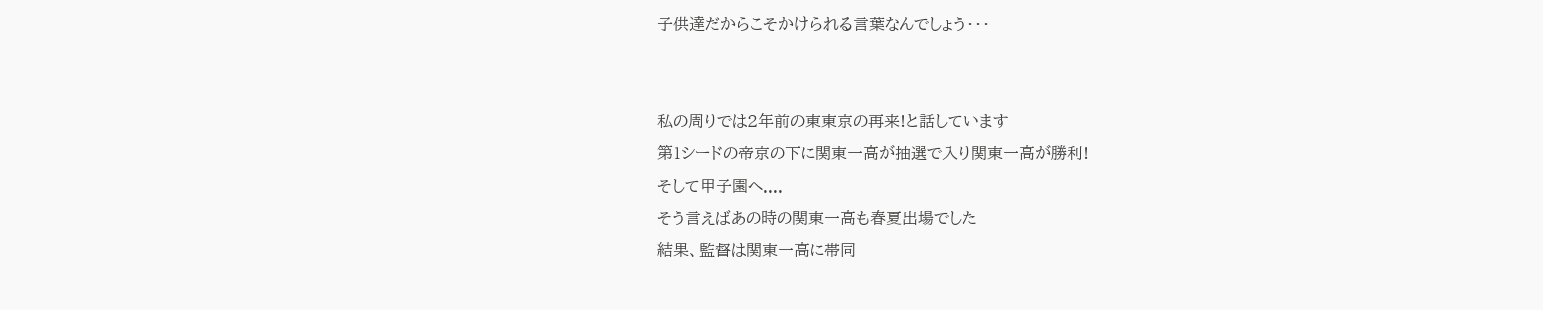子供達だからこそかけられる言葉なんでしょう・・・


私の周りでは2年前の東東京の再来!と話しています
第1シードの帝京の下に関東一高が抽選で入り関東一高が勝利!
そして甲子園へ....
そう言えばあの時の関東一高も春夏出場でした
結果、監督は関東一高に帯同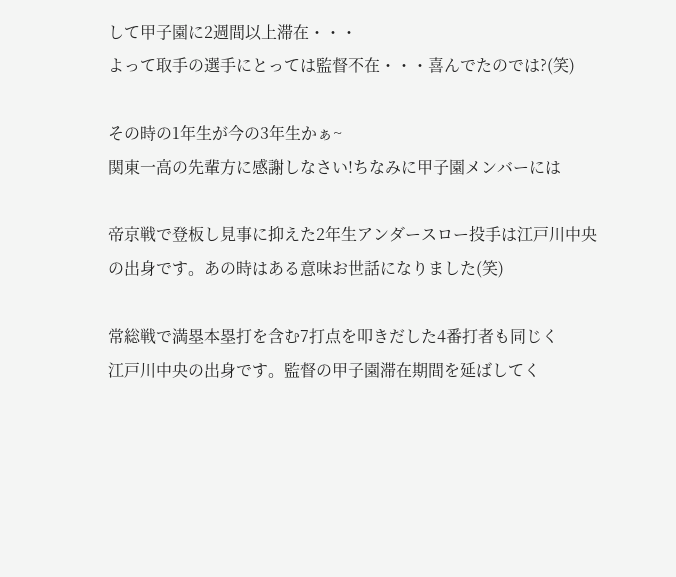して甲子園に2週間以上滞在・・・
よって取手の選手にとっては監督不在・・・喜んでたのでは?(笑)

その時の1年生が今の3年生かぁ~
関東一高の先輩方に感謝しなさい!ちなみに甲子園メンバーには

帝京戦で登板し見事に抑えた2年生アンダースロー投手は江戸川中央
の出身です。あの時はある意味お世話になりました(笑)

常総戦で満塁本塁打を含む7打点を叩きだした4番打者も同じく
江戸川中央の出身です。監督の甲子園滞在期間を延ばしてく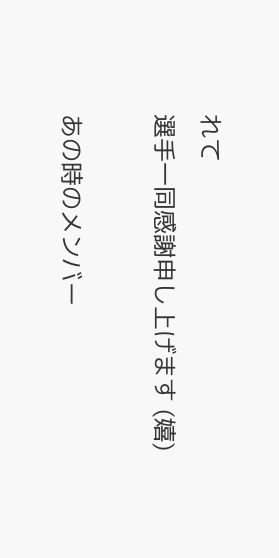れて
選手一同感謝申し上げます (嬉)

あの時のメンバー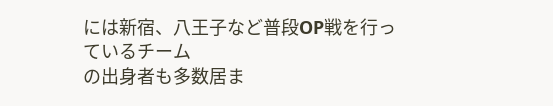には新宿、八王子など普段OP戦を行っているチーム
の出身者も多数居ま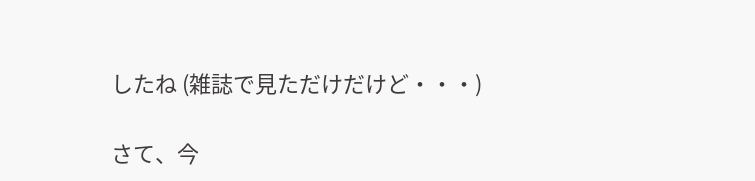したね (雑誌で見ただけだけど・・・)

さて、今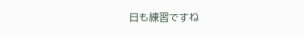日も練習ですね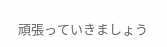頑張っていきましょう